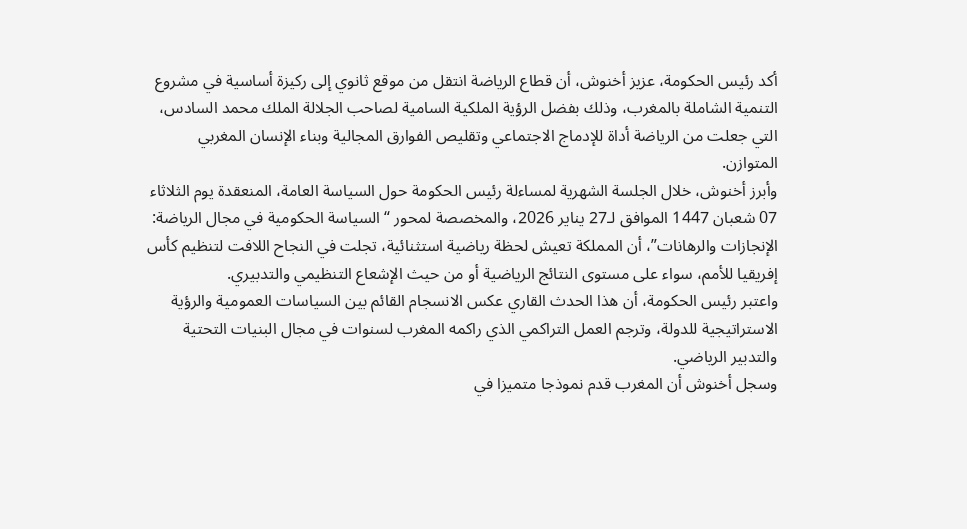أكد رئيس الحكومة، عزيز أخنوش، أن قطاع الرياضة انتقل من موقع ثانوي إلى ركيزة أساسية في مشروع التنمية الشاملة بالمغرب، وذلك بفضل الرؤية الملكية السامية لصاحب الجلالة الملك محمد السادس، التي جعلت من الرياضة أداة للإدماج الاجتماعي وتقليص الفوارق المجالية وبناء الإنسان المغربي المتوازن.
وأبرز أخنوش، خلال الجلسة الشهرية لمساءلة رئيس الحكومة حول السياسة العامة، المنعقدة يوم الثلاثاء 07 شعبان 1447 الموافق لـ27 يناير 2026، والمخصصة لمحور “السياسة الحكومية في مجال الرياضة: الإنجازات والرهانات”، أن المملكة تعيش لحظة رياضية استثنائية، تجلت في النجاح اللافت لتنظيم كأس إفريقيا للأمم، سواء على مستوى النتائج الرياضية أو من حيث الإشعاع التنظيمي والتدبيري.
واعتبر رئيس الحكومة، أن هذا الحدث القاري عكس الانسجام القائم بين السياسات العمومية والرؤية الاستراتيجية للدولة، وترجم العمل التراكمي الذي راكمه المغرب لسنوات في مجال البنيات التحتية والتدبير الرياضي.
وسجل أخنوش أن المغرب قدم نموذجا متميزا في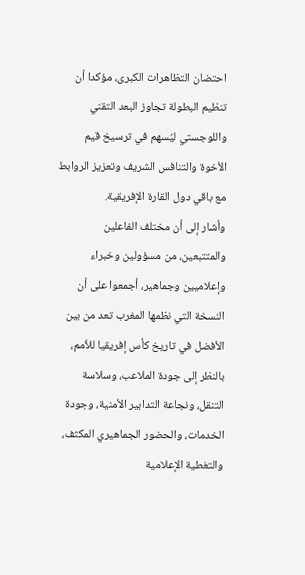احتضان التظاهرات الكبرى، مؤكدا أن تنظيم البطولة تجاوز البعد التقني واللوجستي ليُسهم في ترسيخ قيم الأخوة والتنافس الشريف وتعزيز الروابط مع باقي دول القارة الإفريقية.
وأشار إلى أن مختلف الفاعلين والمتتبعين، من مسؤولين وخبراء وإعلاميين وجماهير، أجمعوا على أن النسخة التي نظمها المغرب تعد من بين الأفضل في تاريخ كأس إفريقيا للأمم، بالنظر إلى جودة الملاعب، وسلاسة التنقل، ونجاعة التدابير الأمنية، وجودة الخدمات، والحضور الجماهيري المكثف، والتغطية الإعلامية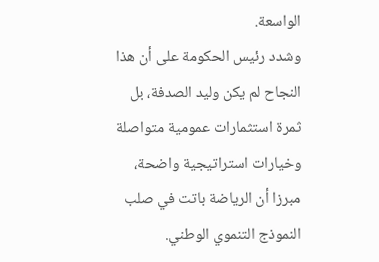الواسعة.
وشدد رئيس الحكومة على أن هذا النجاح لم يكن وليد الصدفة، بل ثمرة استثمارات عمومية متواصلة وخيارات استراتيجية واضحة، مبرزا أن الرياضة باتت في صلب النموذج التنموي الوطني.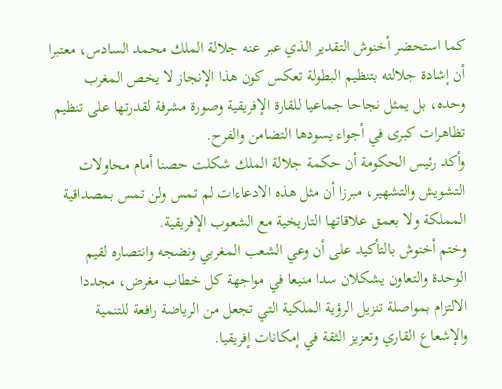كما استحضر أخنوش التقدير الذي عبر عنه جلالة الملك محمد السادس، معتبرا أن إشادة جلالته بتنظيم البطولة تعكس كون هذا الإنجاز لا يخص المغرب وحده، بل يمثل نجاحا جماعيا للقارة الإفريقية وصورة مشرفة لقدرتها على تنظيم تظاهرات كبرى في أجواء يسودها التضامن والفرح.
وأكد رئيس الحكومة أن حكمة جلالة الملك شكلت حصنا أمام محاولات التشويش والتشهير، مبرزا أن مثل هذه الادعاءات لم تمس ولن تمس بمصداقية المملكة ولا بعمق علاقاتها التاريخية مع الشعوب الإفريقية.
وختم أخنوش بالتأكيد على أن وعي الشعب المغربي ونضجه وانتصاره لقيم الوحدة والتعاون يشكلان سدا منيعا في مواجهة كل خطاب مغرض، مجددا الالتزام بمواصلة تنزيل الرؤية الملكية التي تجعل من الرياضة رافعة للتنمية والإشعاع القاري وتعزيز الثقة في إمكانات إفريقيا.